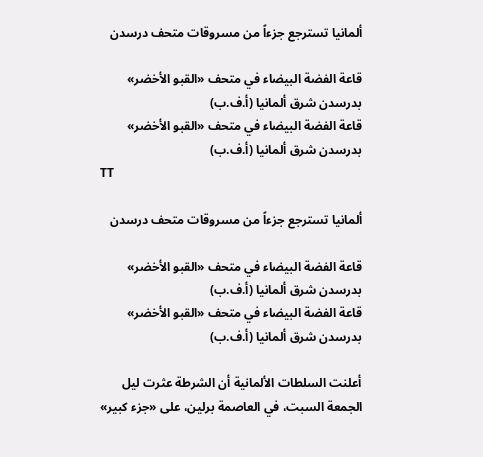ألمانيا تسترجع جزءاً من مسروقات متحف درسدن

قاعة الفضة البيضاء في متحف «القبو الأخضر» بدرسدن شرق ألمانيا (أ.ف.ب)
قاعة الفضة البيضاء في متحف «القبو الأخضر» بدرسدن شرق ألمانيا (أ.ف.ب)
TT

ألمانيا تسترجع جزءاً من مسروقات متحف درسدن

قاعة الفضة البيضاء في متحف «القبو الأخضر» بدرسدن شرق ألمانيا (أ.ف.ب)
قاعة الفضة البيضاء في متحف «القبو الأخضر» بدرسدن شرق ألمانيا (أ.ف.ب)

أعلنت السلطات الألمانية أن الشرطة عثرت ليل الجمعة السبت، في العاصمة برلين، على «جزء كبير»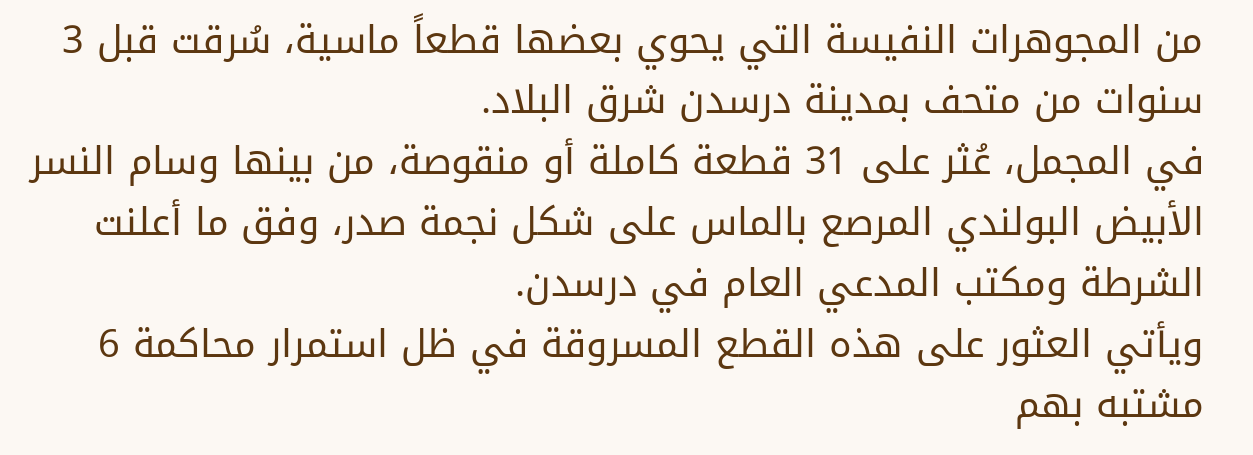من المجوهرات النفيسة التي يحوي بعضها قطعاً ماسية، سُرقت قبل 3 سنوات من متحف بمدينة درسدن شرق البلاد.
في المجمل، عُثر على 31 قطعة كاملة أو منقوصة، من بينها وسام النسر الأبيض البولندي المرصع بالماس على شكل نجمة صدر، وفق ما أعلنت الشرطة ومكتب المدعي العام في درسدن.
ويأتي العثور على هذه القطع المسروقة في ظل استمرار محاكمة 6 مشتبه بهم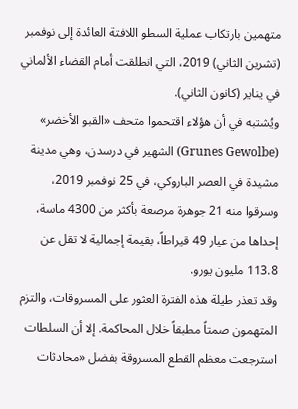متهمين بارتكاب عملية السطو اللافتة العائدة إلى نوفمبر (تشرين الثاني) 2019، التي انطلقت أمام القضاء الألماني في يناير (كانون الثاني).
ويُشتبه في أن هؤلاء اقتحموا متحف «القبو الأخضر» (Grunes Gewolbe) الشهير في درسدن، وهي مدينة مشيدة في العصر الباروكي، في 25 نوفمبر 2019، وسرقوا منه 21 جوهرة مرصعة بأكثر من 4300 ماسة، إحداها من عيار 49 قيراطاً، بقيمة إجمالية لا تقل عن 113.8 مليون يورو.
وقد تعذر طيلة هذه الفترة العثور على المسروقات، والتزم المتهمون صمتاً مطبقاً خلال المحاكمة. إلا أن السلطات استرجعت معظم القطع المسروقة بفضل «محادثات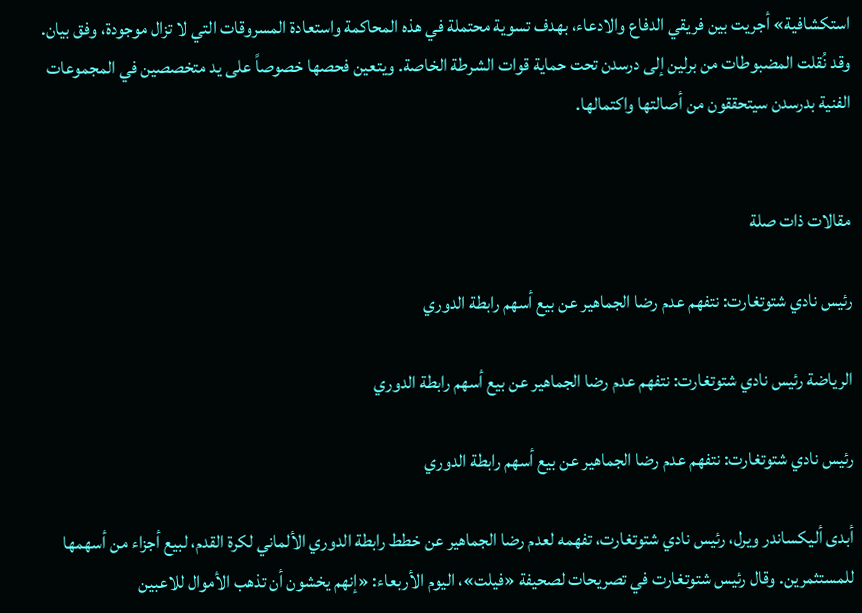استكشافية» أجريت بين فريقي الدفاع والادعاء، بهدف تسوية محتملة في هذه المحاكمة واستعادة المسروقات التي لا تزال موجودة، وفق بيان.
وقد نُقلت المضبوطات من برلين إلى درسدن تحت حماية قوات الشرطة الخاصة. ويتعين فحصها خصوصاً على يد متخصصين في المجموعات الفنية بدرسدن سيتحققون من أصالتها واكتمالها.


مقالات ذات صلة

رئيس نادي شتوتغارت: نتفهم عدم رضا الجماهير عن بيع أسهم رابطة الدوري

الرياضة رئيس نادي شتوتغارت: نتفهم عدم رضا الجماهير عن بيع أسهم رابطة الدوري

رئيس نادي شتوتغارت: نتفهم عدم رضا الجماهير عن بيع أسهم رابطة الدوري

أبدى أليكساندر ويرل، رئيس نادي شتوتغارت، تفهمه لعدم رضا الجماهير عن خطط رابطة الدوري الألماني لكرة القدم، لبيع أجزاء من أسهمها للمستثمرين. وقال رئيس شتوتغارت في تصريحات لصحيفة «فيلت»، اليوم الأربعاء: «إنهم يخشون أن تذهب الأموال للاعبين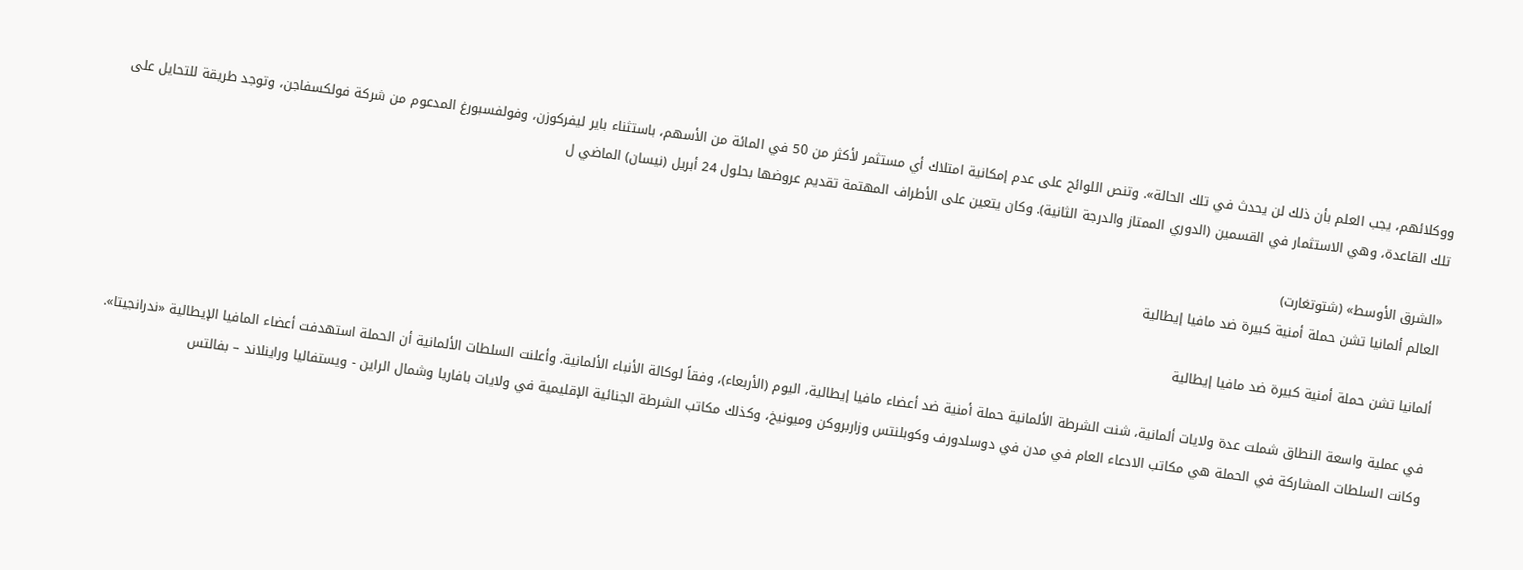ووكلائهم، يجب العلم بأن ذلك لن يحدث في تلك الحالة». وتنص اللوائح على عدم إمكانية امتلاك أي مستثمر لأكثر من 50 في المائة من الأسهم، باستثناء باير ليفركوزن، وفولفسبورغ المدعوم من شركة فولكسفاجن، وتوجد طريقة للتحايل على تلك القاعدة، وهي الاستثمار في القسمين (الدوري الممتاز والدرجة الثانية). وكان يتعين على الأطراف المهتمة تقديم عروضها بحلول 24 أبريل (نيسان) الماضي ل

«الشرق الأوسط» (شتوتغارت)
العالم ألمانيا تشن حملة أمنية كبيرة ضد مافيا إيطالية

ألمانيا تشن حملة أمنية كبيرة ضد مافيا إيطالية

في عملية واسعة النطاق شملت عدة ولايات ألمانية، شنت الشرطة الألمانية حملة أمنية ضد أعضاء مافيا إيطالية، اليوم (الأربعاء)، وفقاً لوكالة الأنباء الألمانية. وأعلنت السلطات الألمانية أن الحملة استهدفت أعضاء المافيا الإيطالية «ندرانجيتا». وكانت السلطات المشاركة في الحملة هي مكاتب الادعاء العام في مدن في دوسلدورف وكوبلنتس وزاربروكن وميونيخ، وكذلك مكاتب الشرطة الجنائية الإقليمية في ولايات بافاريا وشمال الراين - ويستفاليا وراينلاند – بفالتس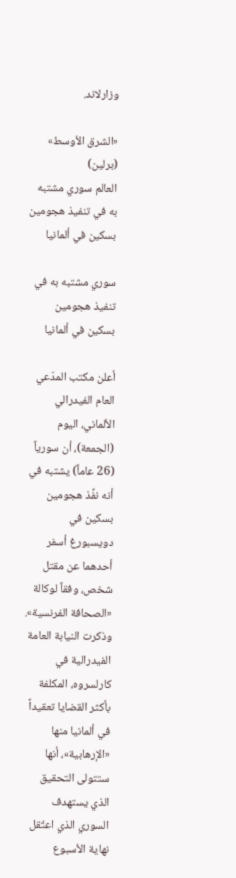وزارلاند.

«الشرق الأوسط» (برلين)
العالم سوري مشتبه به في تنفيذ هجومين بسكين في ألمانيا

سوري مشتبه به في تنفيذ هجومين بسكين في ألمانيا

أعلن مكتب المدّعي العام الفيدرالي الألماني، اليوم (الجمعة)، أن سورياً (26 عاماً) يشتبه في أنه نفَّذ هجومين بسكين في دويسبورغ أسفر أحدهما عن مقتل شخص، وفقاً لوكالة «الصحافة الفرنسية». وذكرت النيابة العامة الفيدرالية في كارلسروه، المكلفة بأكثر القضايا تعقيداً في ألمانيا منها «الإرهابية»، أنها ستتولى التحقيق الذي يستهدف السوري الذي اعتُقل نهاية الأسبوع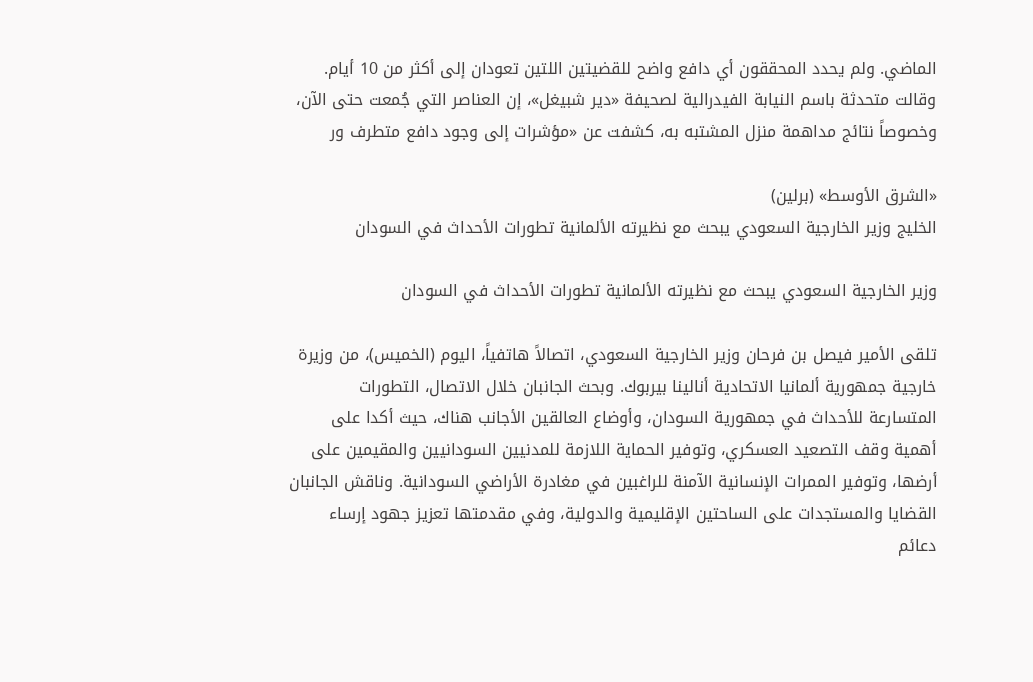الماضي. ولم يحدد المحققون أي دافع واضح للقضيتين اللتين تعودان إلى أكثر من 10 أيام. وقالت متحدثة باسم النيابة الفيدرالية لصحيفة «دير شبيغل»، إن العناصر التي جُمعت حتى الآن، وخصوصاً نتائج مداهمة منزل المشتبه به، كشفت عن «مؤشرات إلى وجود دافع متطرف ور

«الشرق الأوسط» (برلين)
الخليج وزير الخارجية السعودي يبحث مع نظيرته الألمانية تطورات الأحداث في السودان

وزير الخارجية السعودي يبحث مع نظيرته الألمانية تطورات الأحداث في السودان

تلقى الأمير فيصل بن فرحان وزير الخارجية السعودي، اتصالاً هاتفياً، اليوم (الخميس)، من وزيرة خارجية جمهورية ألمانيا الاتحادية أنالينا بيربوك. وبحث الجانبان خلال الاتصال، التطورات المتسارعة للأحداث في جمهورية السودان، وأوضاع العالقين الأجانب هناك، حيث أكدا على أهمية وقف التصعيد العسكري، وتوفير الحماية اللازمة للمدنيين السودانيين والمقيمين على أرضها، وتوفير الممرات الإنسانية الآمنة للراغبين في مغادرة الأراضي السودانية. وناقش الجانبان القضايا والمستجدات على الساحتين الإقليمية والدولية، وفي مقدمتها تعزيز جهود إرساء دعائم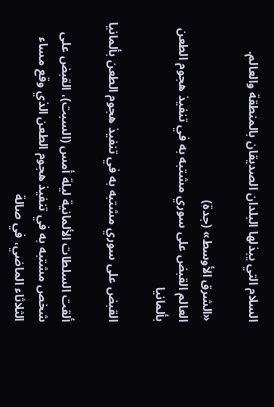السلام التي يبذلها البلدان الصديقان بالمنطقة والعالم.

«الشرق الأوسط» (جدة)
العالم القبض على سوري مشتبه به في تنفيذ هجوم الطعن بألمانيا

القبض على سوري مشتبه به في تنفيذ هجوم الطعن بألمانيا

ألقت السلطات الألمانية ليلة أمس (السبت)، القبض على شخص مشتبه به في تنفيذ هجوم الطعن الذي وقع مساء الثلاثاء الماضي، في صالة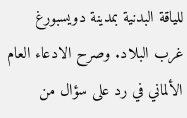للياقة البدنية بمدينة دويسبورغ غرب البلاد. وصرح الادعاء العام الألماني في رد على سؤال من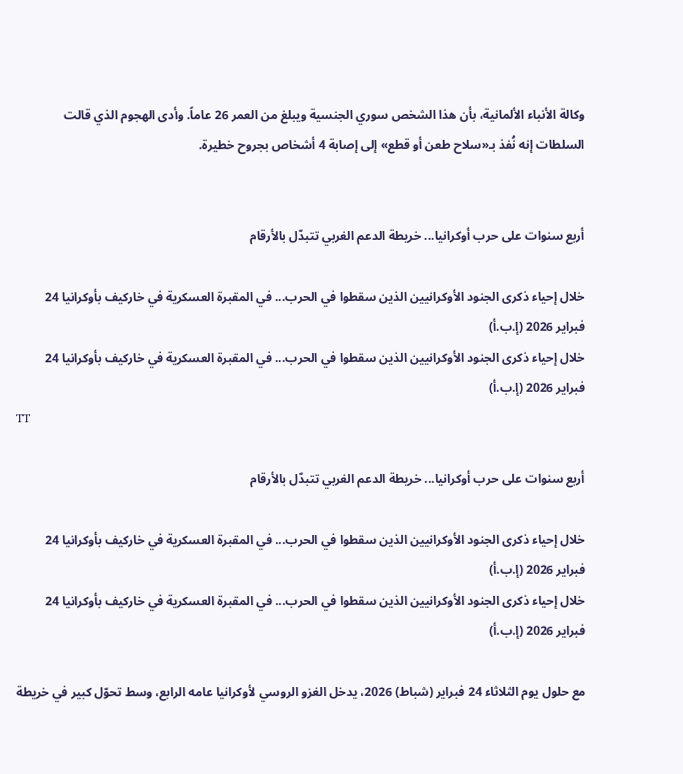وكالة الأنباء الألمانية، بأن هذا الشخص سوري الجنسية ويبلغ من العمر 26 عاماً. وأدى الهجوم الذي قالت السلطات إنه نُفذ بـ«سلاح طعن أو قطع» إلى إصابة 4 أشخاص بجروح خطيرة.


أربع سنوات على حرب أوكرانيا... خريطة الدعم الغربي تتبدّل بالأرقام

خلال إحياء ذكرى الجنود الأوكرانيين الذين سقطوا في الحرب... في المقبرة العسكرية في خاركيف بأوكرانيا 24 فبراير 2026 (إ.ب.أ)
خلال إحياء ذكرى الجنود الأوكرانيين الذين سقطوا في الحرب... في المقبرة العسكرية في خاركيف بأوكرانيا 24 فبراير 2026 (إ.ب.أ)
TT

أربع سنوات على حرب أوكرانيا... خريطة الدعم الغربي تتبدّل بالأرقام

خلال إحياء ذكرى الجنود الأوكرانيين الذين سقطوا في الحرب... في المقبرة العسكرية في خاركيف بأوكرانيا 24 فبراير 2026 (إ.ب.أ)
خلال إحياء ذكرى الجنود الأوكرانيين الذين سقطوا في الحرب... في المقبرة العسكرية في خاركيف بأوكرانيا 24 فبراير 2026 (إ.ب.أ)

مع حلول يوم الثلاثاء 24 فبراير (شباط) 2026، يدخل الغزو الروسي لأوكرانيا عامه الرابع، وسط تحوّل كبير في خريطة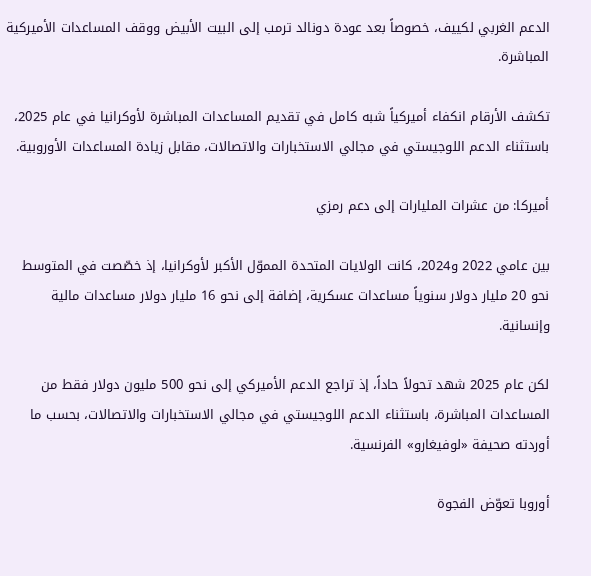الدعم الغربي لكييف، خصوصاً بعد عودة دونالد ترمب إلى البيت الأبيض ووقف المساعدات الأميركية المباشرة.

تكشف الأرقام انكفاء أميركياً شبه كامل في تقديم المساعدات المباشرة لأوكرانيا في عام 2025، باستثناء الدعم اللوجيستي في مجالي الاستخبارات والاتصالات، مقابل زيادة المساعدات الأوروبية.

أميركا: من عشرات المليارات إلى دعم رمزي

بين عامي 2022 و2024، كانت الولايات المتحدة المموّل الأكبر لأوكرانيا، إذ خصّصت في المتوسط نحو 20 مليار دولار سنوياً مساعدات عسكرية، إضافة إلى نحو 16 مليار دولار مساعدات مالية وإنسانية.

لكن عام 2025 شهد تحولاً حاداً، إذ تراجع الدعم الأميركي إلى نحو 500 مليون دولار فقط من المساعدات المباشرة، باستثناء الدعم اللوجيستي في مجالي الاستخبارات والاتصالات، بحسب ما أوردته صحيفة «لوفيغارو» الفرنسية.

أوروبا تعوّض الفجوة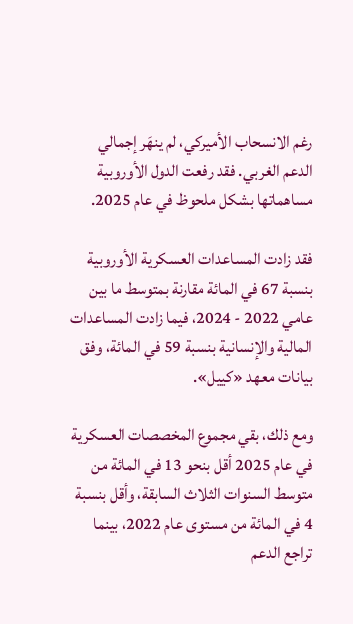رغم الانسحاب الأميركي، لم ينهَر إجمالي الدعم الغربي. فقد رفعت الدول الأوروبية مساهماتها بشكل ملحوظ في عام 2025.

فقد زادت المساعدات العسكرية الأوروبية بنسبة 67 في المائة مقارنة بمتوسط ما بين عامي 2022 - 2024، فيما زادت المساعدات المالية والإنسانية بنسبة 59 في المائة، وفق بيانات معهد «كييل».

ومع ذلك، بقي مجموع المخصصات العسكرية في عام 2025 أقل بنحو 13 في المائة من متوسط السنوات الثلاث السابقة، وأقل بنسبة 4 في المائة من مستوى عام 2022، بينما تراجع الدعم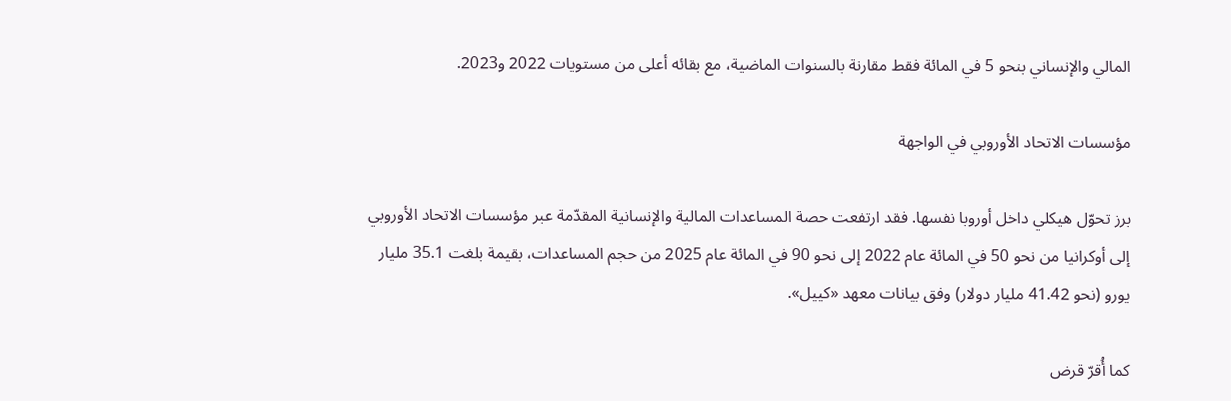المالي والإنساني بنحو 5 في المائة فقط مقارنة بالسنوات الماضية، مع بقائه أعلى من مستويات 2022 و2023.

مؤسسات الاتحاد الأوروبي في الواجهة

برز تحوّل هيكلي داخل أوروبا نفسها. فقد ارتفعت حصة المساعدات المالية والإنسانية المقدّمة عبر مؤسسات الاتحاد الأوروبي إلى أوكرانيا من نحو 50 في المائة عام 2022 إلى نحو 90 في المائة عام 2025 من حجم المساعدات، بقيمة بلغت 35.1 مليار يورو (نحو 41.42 مليار دولار) وفق بيانات معهد «كييل».

كما أُقرّ قرض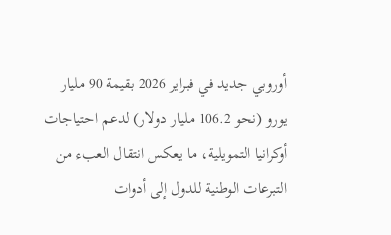أوروبي جديد في فبراير 2026 بقيمة 90 مليار يورو (نحو 106.2 مليار دولار) لدعم احتياجات أوكرانيا التمويلية، ما يعكس انتقال العبء من التبرعات الوطنية للدول إلى أدوات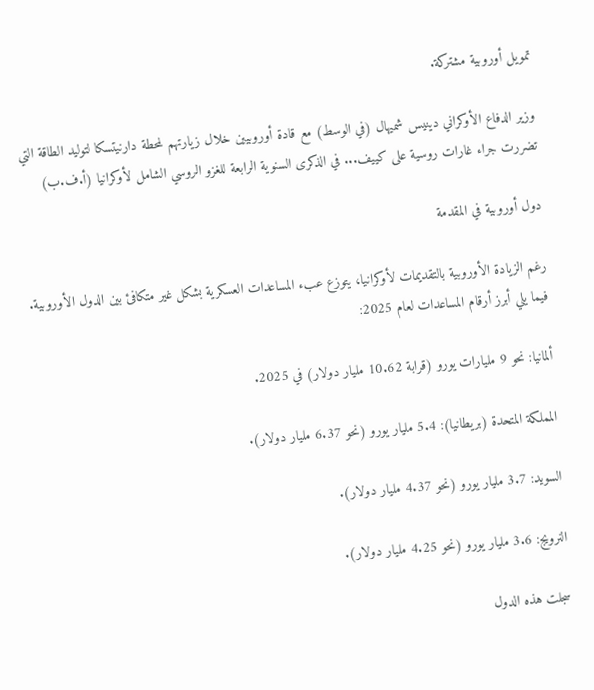تمويل أوروبية مشتركة.

وزير الدفاع الأوكراني دينيس شميهال (في الوسط) مع قادة أوروبيين خلال زيارتهم لمحطة دارنيتسكا لتوليد الطاقة التي تضررت جراء غارات روسية على كييف... في الذكرى السنوية الرابعة للغزو الروسي الشامل لأوكرانيا (أ.ف.ب)

دول أوروبية في المقدمة

رغم الزيادة الأوروبية بالتقديمات لأوكرانيا، يتوزع عبء المساعدات العسكرية بشكل غير متكافئ بين الدول الأوروبية. فيما يلي أبرز أرقام المساعدات لعام 2025:

ألمانيا: نحو 9 مليارات يورو (قرابة 10.62 مليار دولار) في 2025.

المملكة المتحدة (بريطانيا): 5.4 مليار يورو (نحو 6.37 مليار دولار).

السويد: 3.7 مليار يورو (نحو 4.37 مليار دولار).

النرويج: 3.6 مليار يورو (نحو 4.25 مليار دولار).

سجلت هذه الدول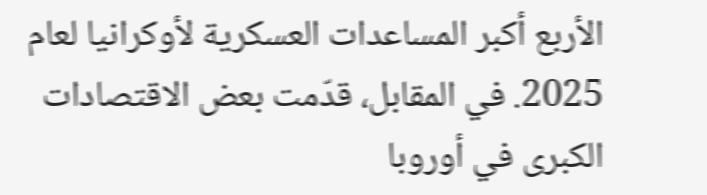الأربع أكبر المساعدات العسكرية لأوكرانيا لعام 2025. في المقابل، قدّمت بعض الاقتصادات الكبرى في أوروبا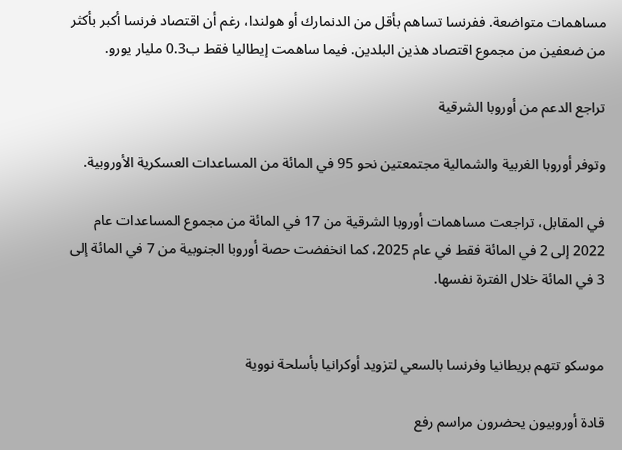مساهمات متواضعة. ففرنسا تساهم بأقل من الدنمارك أو هولندا، رغم أن اقتصاد فرنسا أكبر بأكثر من ضعفين من مجموع اقتصاد هذين البلدين. فيما ساهمت إيطاليا فقط ب0.3 مليار يورو.

تراجع الدعم من أوروبا الشرقية

وتوفر أوروبا الغربية والشمالية مجتمعتين نحو 95 في المائة من المساعدات العسكرية الأوروبية.

في المقابل، تراجعت مساهمات أوروبا الشرقية من 17 في المائة من مجموع المساعدات عام 2022 إلى 2 في المائة فقط في عام 2025، كما انخفضت حصة أوروبا الجنوبية من 7 في المائة إلى 3 في المائة خلال الفترة نفسها.


موسكو تتهم بريطانيا وفرنسا بالسعي لتزويد أوكرانيا بأسلحة نووية

قادة أوروبيون يحضرون مراسم رفع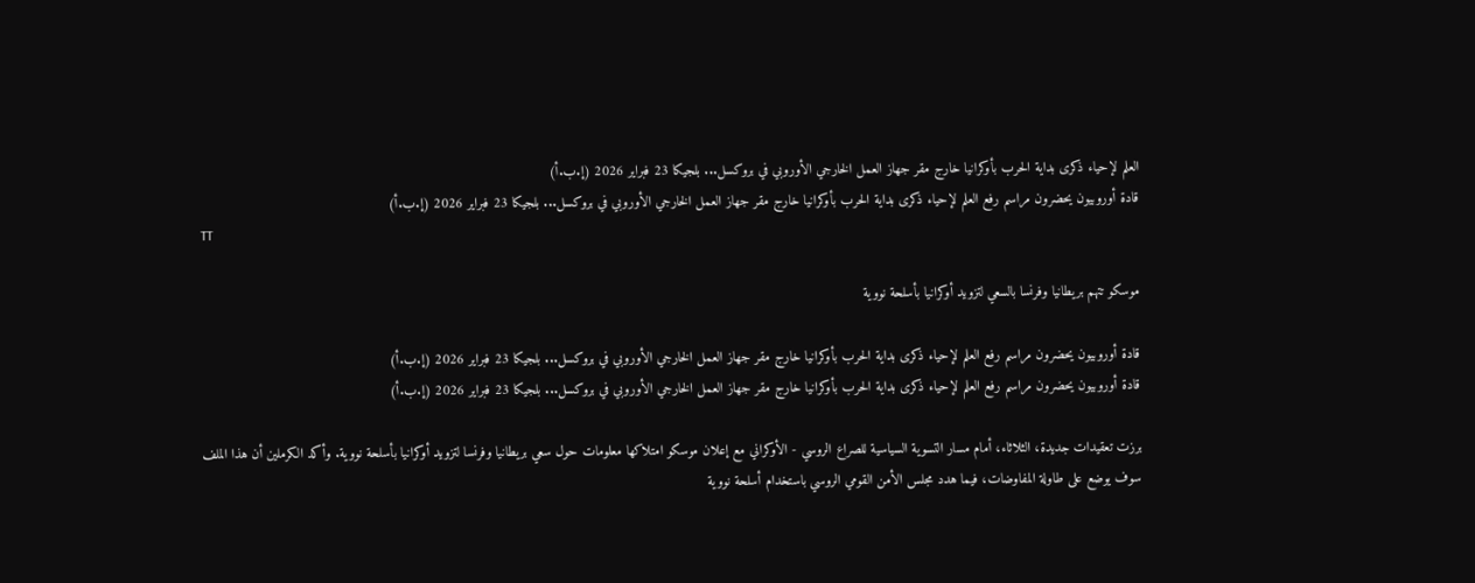العلم لإحياء ذكرى بداية الحرب بأوكرانيا خارج مقر جهاز العمل الخارجي الأوروبي في بروكسل... بلجيكا 23 فبراير 2026 (إ.ب.أ)
قادة أوروبيون يحضرون مراسم رفع العلم لإحياء ذكرى بداية الحرب بأوكرانيا خارج مقر جهاز العمل الخارجي الأوروبي في بروكسل... بلجيكا 23 فبراير 2026 (إ.ب.أ)
TT

موسكو تتهم بريطانيا وفرنسا بالسعي لتزويد أوكرانيا بأسلحة نووية

قادة أوروبيون يحضرون مراسم رفع العلم لإحياء ذكرى بداية الحرب بأوكرانيا خارج مقر جهاز العمل الخارجي الأوروبي في بروكسل... بلجيكا 23 فبراير 2026 (إ.ب.أ)
قادة أوروبيون يحضرون مراسم رفع العلم لإحياء ذكرى بداية الحرب بأوكرانيا خارج مقر جهاز العمل الخارجي الأوروبي في بروكسل... بلجيكا 23 فبراير 2026 (إ.ب.أ)

برزت تعقيدات جديدة، الثلاثاء، أمام مسار التسوية السياسية للصراع الروسي - الأوكراني مع إعلان موسكو امتلاكها معلومات حول سعي بريطانيا وفرنسا لتزويد أوكرانيا بأسلحة نووية. وأكد الكرملين أن هذا الملف سوف يوضع على طاولة المفاوضات، فيما هدد مجلس الأمن القومي الروسي باستخدام أسلحة نووية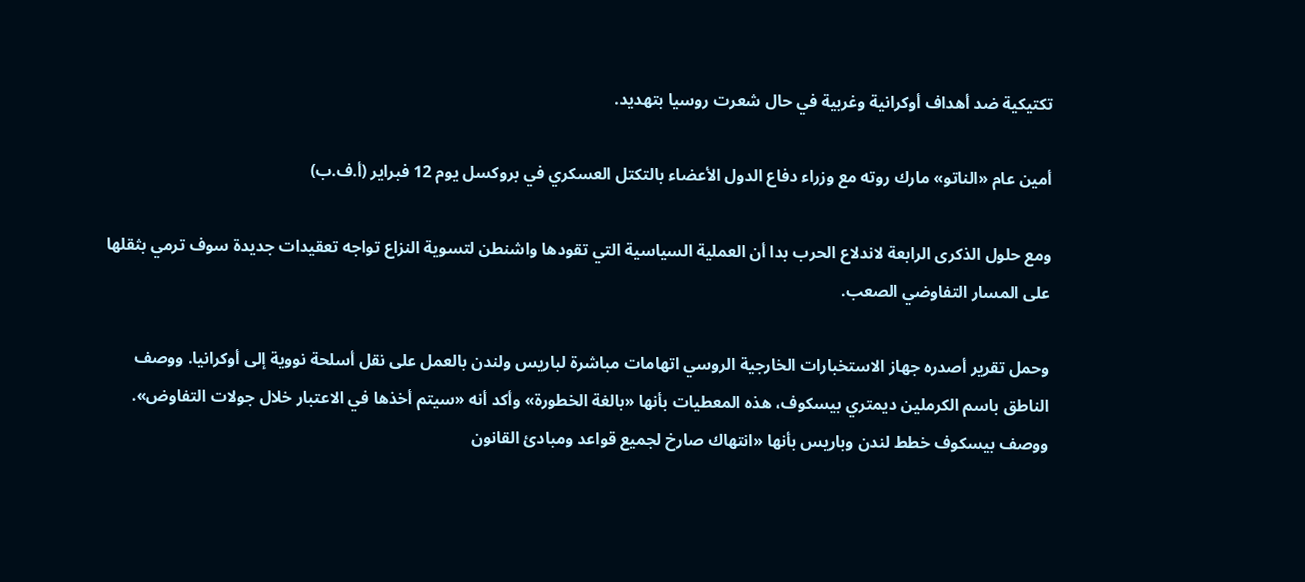تكتيكية ضد أهداف أوكرانية وغربية في حال شعرت روسيا بتهديد.

أمين عام «الناتو» مارك روته مع وزراء دفاع الدول الأعضاء بالتكتل العسكري في بروكسل يوم 12 فبراير (أ.ف.ب)

ومع حلول الذكرى الرابعة لاندلاع الحرب بدا أن العملية السياسية التي تقودها واشنطن لتسوية النزاع تواجه تعقيدات جديدة سوف ترمي بثقلها على المسار التفاوضي الصعب.

وحمل تقرير أصدره جهاز الاستخبارات الخارجية الروسي اتهامات مباشرة لباريس ولندن بالعمل على نقل أسلحة نووية إلى أوكرانيا. ووصف الناطق باسم الكرملين ديمتري بيسكوف، هذه المعطيات بأنها «بالغة الخطورة» وأكد أنه «سيتم أخذها في الاعتبار خلال جولات التفاوض». ووصف بيسكوف خطط لندن وباريس بأنها «انتهاك صارخ لجميع قواعد ومبادئ القانون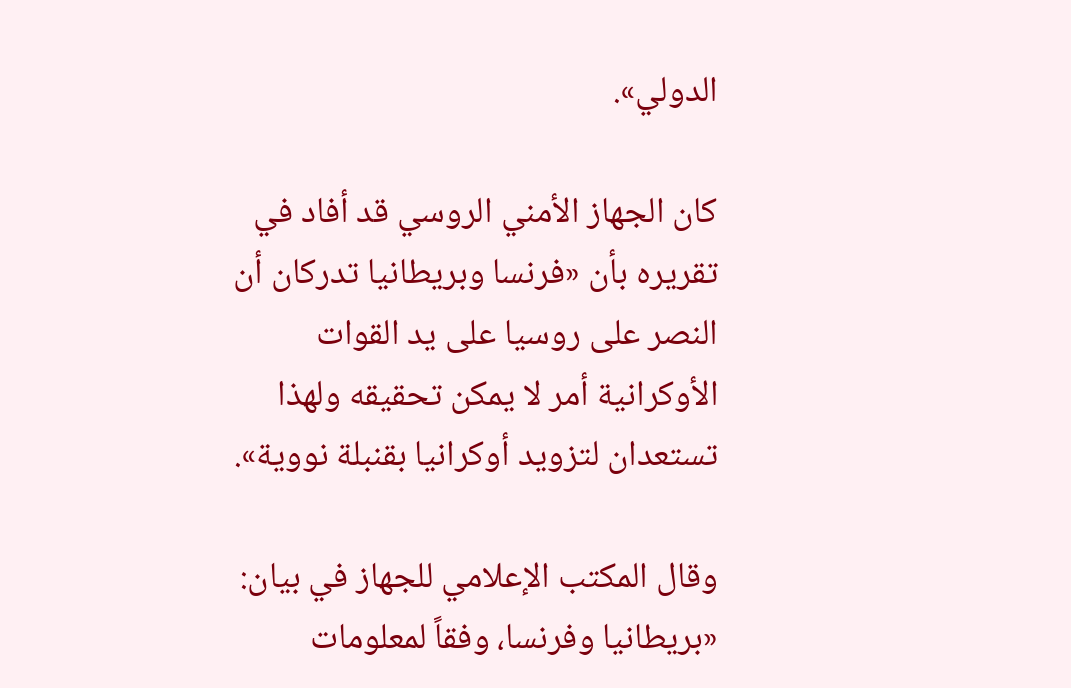الدولي».

كان الجهاز الأمني الروسي قد أفاد في تقريره بأن «فرنسا وبريطانيا تدركان أن النصر على روسيا على يد القوات الأوكرانية أمر لا يمكن تحقيقه ولهذا تستعدان لتزويد أوكرانيا بقنبلة نووية».

وقال المكتب الإعلامي للجهاز في بيان: «بريطانيا وفرنسا، وفقاً لمعلومات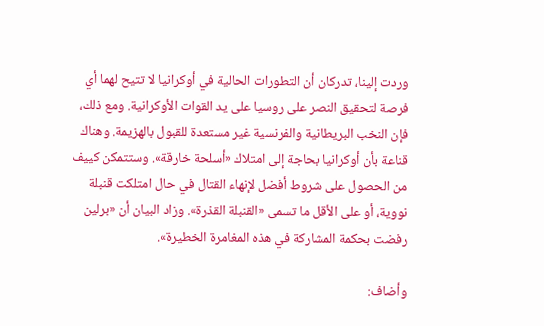وردت إلينا، تدركان أن التطورات الحالية في أوكرانيا لا تتيح لهما أي فرصة لتحقيق النصر على روسيا على يد القوات الأوكرانية. ومع ذلك، فإن النخب البريطانية والفرنسية غير مستعدة للقبول بالهزيمة. وهناك قناعة بأن أوكرانيا بحاجة إلى امتلاك «أسلحة خارقة». وستتمكن كييف من الحصول على شروط أفضل لإنهاء القتال في حال امتلكت قنبلة نووية، أو على الأقل ما تسمى «القنبلة القذرة». وزاد البيان أن «برلين رفضت بحكمة المشاركة في هذه المغامرة الخطيرة».

وأضاف: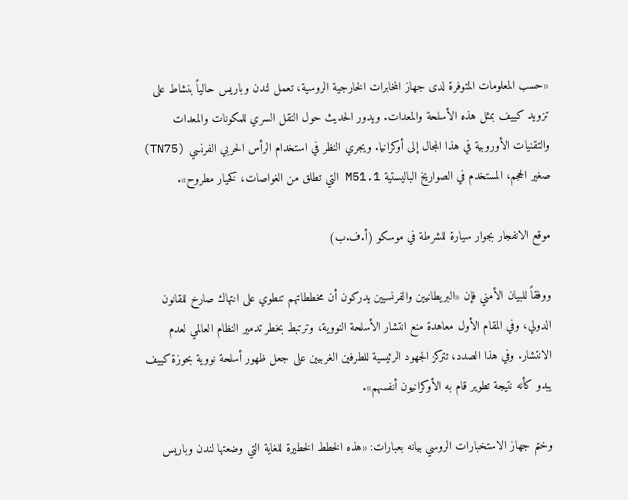«حسب المعلومات المتوفرة لدى جهاز المخابرات الخارجية الروسية، تعمل لندن وباريس حالياً بنشاط على تزويد كييف بمثل هذه الأسلحة والمعدات. ويدور الحديث حول النقل السري للمكونات والمعدات والتقنيات الأوروبية في هذا المجال إلى أوكرانيا. ويجري النظر في استخدام الرأس الحربي الفرنسي (TN75) صغير الحجم، المستخدم في الصواريخ الباليستية M51.1 التي تطلق من الغواصات، كخيار مطروح».

موقع الانفجار بجوار سيارة للشرطة في موسكو (أ.ف.ب)

ووفقاً للبيان الأمني فإن «البريطانيين والفرنسيين يدركون أن مخططاتهم تنطوي على انتهاك صارخ للقانون الدولي، وفي المقام الأول معاهدة منع انتشار الأسلحة النووية، وترتبط بخطر تدمير النظام العالمي لعدم الانتشار. وفي هذا الصدد، تتركز الجهود الرئيسية للطرفين الغربيين على جعل ظهور أسلحة نووية بحوزة كييف يبدو كأنه نتيجة تطوير قام به الأوكرانيون أنفسهم».

وختم جهاز الاستخبارات الروسي بيانه بعبارات: «هذه الخطط الخطيرة للغاية التي وضعتها لندن وباريس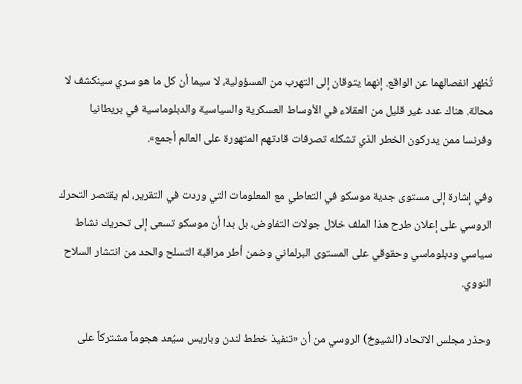تُظهر انفصالهما عن الواقع. إنهما يتوقان إلى التهرب من المسؤولية، لا سيما أن كل ما هو سري سينكشف لا محالة. هناك عدد غير قليل من العقلاء في الأوساط العسكرية والسياسية والدبلوماسية في بريطانيا وفرنسا ممن يدركون الخطر الذي تشكله تصرفات قادتهم المتهورة على العالم أجمع».

وفي إشارة إلى مستوى جدية موسكو في التعاطي مع المعلومات التي وردت في التقرير، لم يقتصر التحرك الروسي على إعلان طرح هذا الملف خلال جولات التفاوض، بل بدا أن موسكو تسعى إلى تحريك نشاط سياسي ودبلوماسي وحقوقي على المستوى البرلماني وضمن أطر مراقبة التسلح والحد من انتشار السلاح النووي.

وحذر مجلس الاتحاد (الشيوخ) الروسي من أن «تنفيذ خطط لندن وباريس سيُعد هجوماً مشتركاً على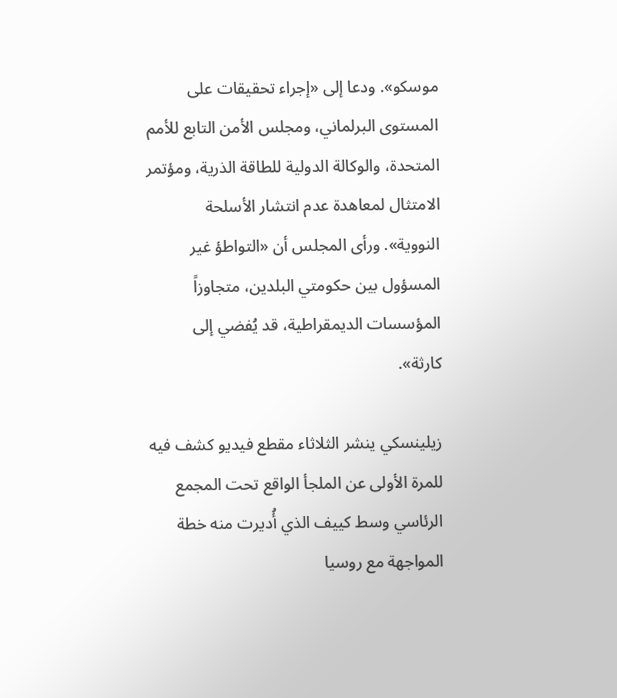موسكو». ودعا إلى «إجراء تحقيقات على المستوى البرلماني، ومجلس الأمن التابع للأمم المتحدة، والوكالة الدولية للطاقة الذرية، ومؤتمر الامتثال لمعاهدة عدم انتشار الأسلحة النووية». ورأى المجلس أن «التواطؤ غير المسؤول بين حكومتي البلدين، متجاوزاً المؤسسات الديمقراطية، قد يُفضي إلى كارثة».

زيلينسكي ينشر الثلاثاء مقطع فيديو كشف فيه للمرة الأولى عن الملجأ الواقع تحت المجمع الرئاسي وسط كييف الذي أُديرت منه خطة المواجهة مع روسيا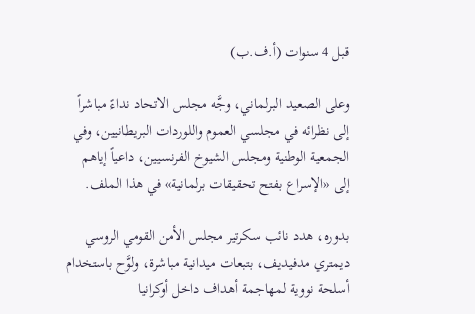قبل 4 سنوات (أ.ف.ب)

وعلى الصعيد البرلماني، وجَّه مجلس الاتحاد نداءً مباشراً إلى نظرائه في مجلسي العموم واللوردات البريطانيين، وفي الجمعية الوطنية ومجلس الشيوخ الفرنسيين، داعياً إياهم إلى «الإسراع بفتح تحقيقات برلمانية» في هذا الملف.

بدوره، هدد نائب سكرتير مجلس الأمن القومي الروسي ديمتري مدفيديف، بتبعات ميدانية مباشرة، ولوَّح باستخدام أسلحة نووية لمهاجمة أهداف داخل أوكرانيا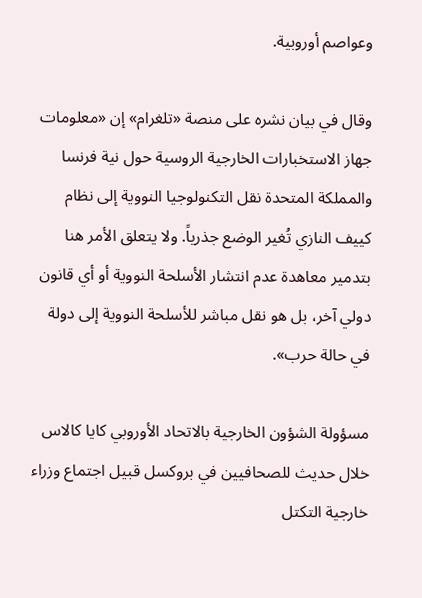وعواصم أوروبية.

وقال في بيان نشره على منصة «تلغرام» إن «معلومات جهاز الاستخبارات الخارجية الروسية حول نية فرنسا والمملكة المتحدة نقل التكنولوجيا النووية إلى نظام كييف النازي تُغير الوضع جذرياً. ولا يتعلق الأمر هنا بتدمير معاهدة عدم انتشار الأسلحة النووية أو أي قانون دولي آخر، بل هو نقل مباشر للأسلحة النووية إلى دولة في حالة حرب».

مسؤولة الشؤون الخارجية بالاتحاد الأوروبي كايا كالاس خلال حديث للصحافيين في بروكسل قبيل اجتماع وزراء خارجية التكتل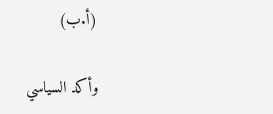(أ.ب)

وأكد السياسي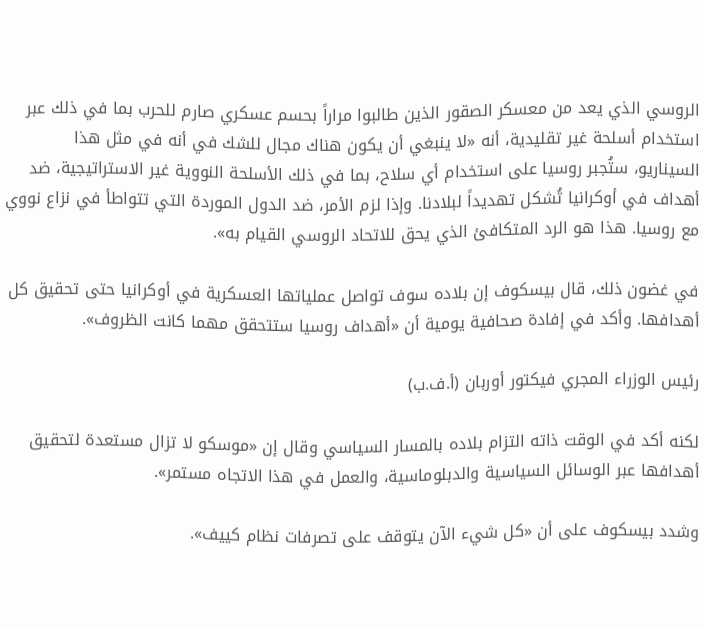الروسي الذي يعد من معسكر الصقور الذين طالبوا مراراً بحسم عسكري صارم للحرب بما في ذلك عبر استخدام أسلحة غير تقليدية، أنه «لا ينبغي أن يكون هناك مجال للشك في أنه في مثل هذا السيناريو، ستُجبر روسيا على استخدام أي سلاح، بما في ذلك الأسلحة النووية غير الاستراتيجية، ضد أهداف في أوكرانيا تُشكل تهديداً لبلادنا. وإذا لزم الأمر، ضد الدول الموردة التي تتواطأ في نزاع نووي مع روسيا. هذا هو الرد المتكافئ الذي يحق للاتحاد الروسي القيام به».

في غضون ذلك، قال بيسكوف إن بلاده سوف تواصل عملياتها العسكرية في أوكرانيا حتى تحقيق كل أهدافها. وأكد في إفادة صحافية يومية أن «أهداف روسيا ستتحقق مهما كانت الظروف».

رئيس الوزراء المجري فيكتور أوربان (أ.ف.ب)

لكنه أكد في الوقت ذاته التزام بلاده بالمسار السياسي وقال إن «موسكو لا تزال مستعدة لتحقيق أهدافها عبر الوسائل السياسية والدبلوماسية، والعمل في هذا الاتجاه مستمر».

وشدد بيسكوف على أن «كل شيء الآن يتوقف على تصرفات نظام كييف».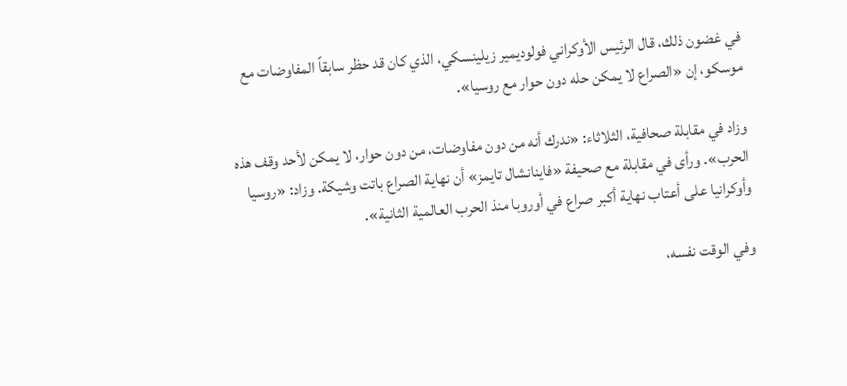في غضون ذلك، قال الرئيس الأوكراني فولوديمير زيلينسكي، الذي كان قد حظر سابقاً المفاوضات مع موسكو، إن «الصراع لا يمكن حله دون حوار مع روسيا».

وزاد في مقابلة صحافية، الثلاثاء: «ندرك أنه من دون مفاوضات، من دون حوار، لا يمكن لأحد وقف هذه الحرب». ورأى في مقابلة مع صحيفة «فاينانشال تايمز» أن نهاية الصراع باتت وشيكة. وزاد: «روسيا وأوكرانيا على أعتاب نهاية أكبر صراع في أوروبا منذ الحرب العالمية الثانية».

وفي الوقت نفسه،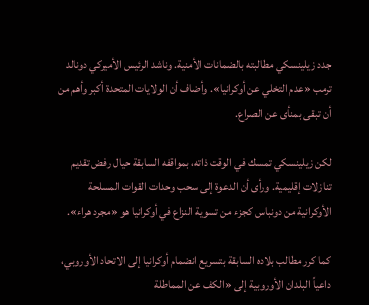جدد زيلينسكي مطالبته بالضمانات الأمنية. وناشد الرئيس الأميركي دونالد ترمب «عدم التخلي عن أوكرانيا». وأضاف أن الولايات المتحدة أكبر وأهم من أن تبقى بمنأى عن الصراع.

لكن زيلينسكي تمسك في الوقت ذاته، بمواقفه السابقة حيال رفض تقديم تنازلات إقليمية. ورأى أن الدعوة إلى سحب وحدات القوات المسلحة الأوكرانية من دونباس كجزء من تسوية النزاع في أوكرانيا هو «مجرد هراء».

كما كرر مطالب بلاده السابقة بتسريع انضمام أوكرانيا إلى الاتحاد الأوروبي، داعياً البلدان الأوروبية إلى «الكف عن المماطلة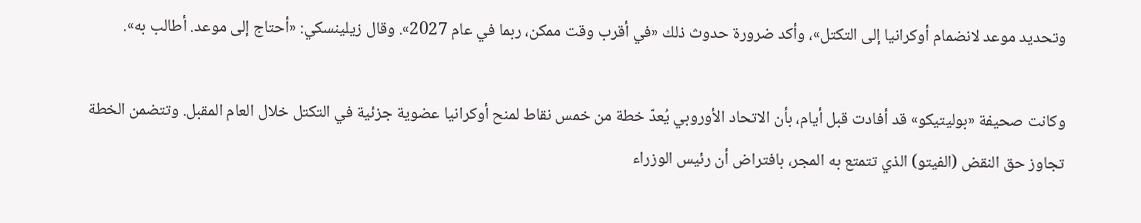وتحديد موعد لانضمام أوكرانيا إلى التكتل»، وأكد ضرورة حدوث ذلك «في أقرب وقت ممكن، ربما في عام 2027». وقال زيلينسكي: «أحتاج إلى موعد. أطالب به».

وكانت صحيفة «بوليتيكو» قد أفادت قبل أيام، بأن الاتحاد الأوروبي يُعدّ خطة من خمس نقاط لمنح أوكرانيا عضوية جزئية في التكتل خلال العام المقبل. وتتضمن الخطة تجاوز حق النقض (الفيتو) الذي تتمتع به المجر، بافتراض أن رئيس الوزراء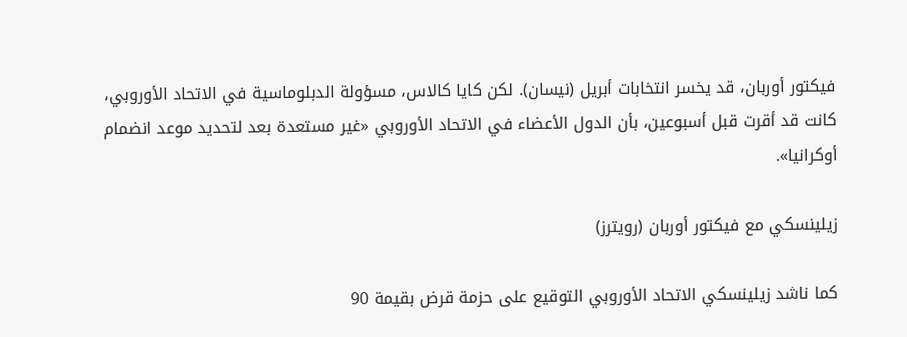فيكتور أوربان، قد يخسر انتخابات أبريل (نيسان). لكن كايا كالاس، مسؤولة الدبلوماسية في الاتحاد الأوروبي، كانت قد أقرت قبل أسبوعين، بأن الدول الأعضاء في الاتحاد الأوروبي «غير مستعدة بعد لتحديد موعد انضمام أوكرانيا».

زيلينسكي مع فيكتور أوربان (رويترز)

كما ناشد زيلينسكي الاتحاد الأوروبي التوقيع على حزمة قرض بقيمة 90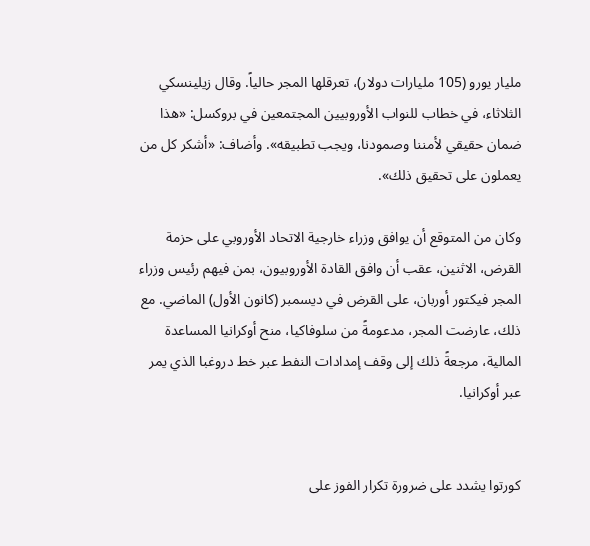مليار يورو (105 مليارات دولار)، تعرقلها المجر حالياً. وقال زيلينسكي الثلاثاء، في خطاب للنواب الأوروبيين المجتمعين في بروكسل: «هذا ضمان حقيقي لأمننا وصمودنا، ويجب تطبيقه». وأضاف: «أشكر كل من يعملون على تحقيق ذلك».

وكان من المتوقع أن يوافق وزراء خارجية الاتحاد الأوروبي على حزمة القرض، الاثنين، عقب أن وافق القادة الأوروبيون، بمن فيهم رئيس وزراء المجر فيكتور أوربان، على القرض في ديسمبر (كانون الأول) الماضي. مع ذلك، عارضت المجر، مدعومةً من سلوفاكيا، منح أوكرانيا المساعدة المالية، مرجعةً ذلك إلى وقف إمدادات النفط عبر خط دروغبا الذي يمر عبر أوكرانيا.


كورتوا يشدد على ضرورة تكرار الفوز على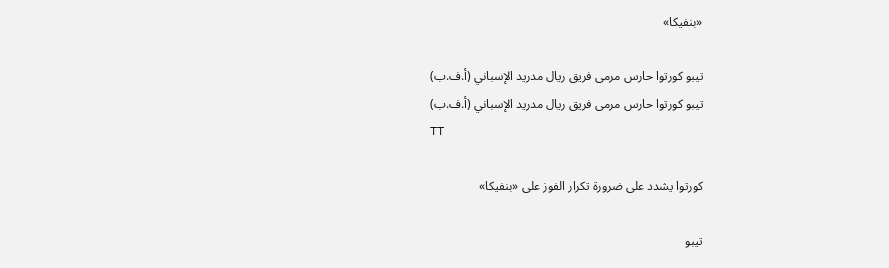«بنفيكا»

تيبو كورتوا حارس مرمى فريق ريال مدريد الإسباني (أ.ف.ب)
تيبو كورتوا حارس مرمى فريق ريال مدريد الإسباني (أ.ف.ب)
TT

كورتوا يشدد على ضرورة تكرار الفوز على «بنفيكا»

تيبو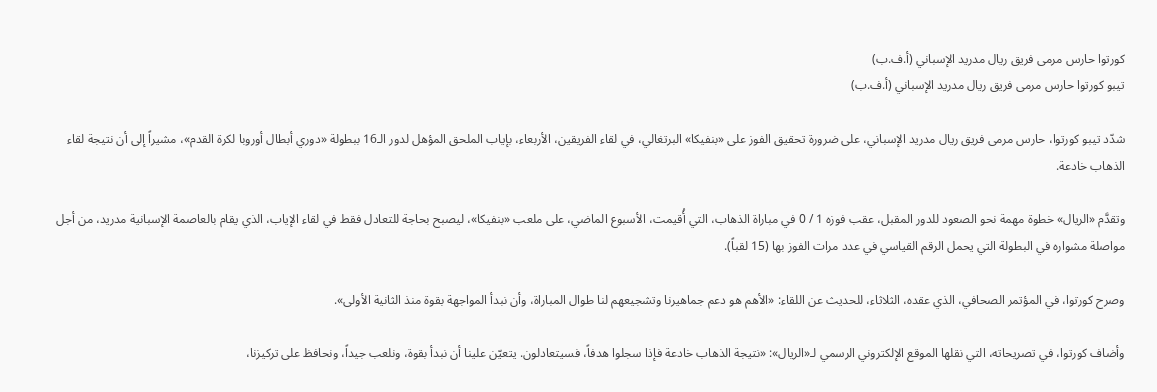كورتوا حارس مرمى فريق ريال مدريد الإسباني (أ.ف.ب)
تيبو كورتوا حارس مرمى فريق ريال مدريد الإسباني (أ.ف.ب)

شدّد تيبو كورتوا، حارس مرمى فريق ريال مدريد الإسباني، على ضرورة تحقيق الفوز على «بنفيكا» البرتغالي، في لقاء الفريقين، الأربعاء، بإياب الملحق المؤهل لدور الـ16 ببطولة «دوري أبطال أوروبا لكرة القدم»، مشيراً إلى أن نتيجة لقاء الذهاب خادعة.

وتقدَّم «الريال» خطوة مهمة نحو الصعود للدور المقبل، عقب فوزه 1 / 0 في مباراة الذهاب، التي أُقيمت، الأسبوع الماضي، على ملعب «بنفيكا»، ليصبح بحاجة للتعادل فقط في لقاء الإياب، الذي يقام بالعاصمة الإسبانية مدريد، من أجل مواصلة مشواره في البطولة التي يحمل الرقم القياسي في عدد مرات الفوز بها (15 لقباً).

وصرح كورتوا، في المؤتمر الصحافي، الذي عقده، الثلاثاء، للحديث عن اللقاء: «الأهم هو دعم جماهيرنا وتشجيعهم لنا طوال المباراة، وأن نبدأ المواجهة بقوة منذ الثانية الأولى».

وأضاف كورتوا، في تصريحاته، التي نقلها الموقع الإلكتروني الرسمي لـ«الريال»: «نتيجة الذهاب خادعة فإذا سجلوا هدفاً، فسيتعادلون. يتعيّن علينا أن نبدأ بقوة، ونلعب جيداً، ونحافظ على تركيزنا،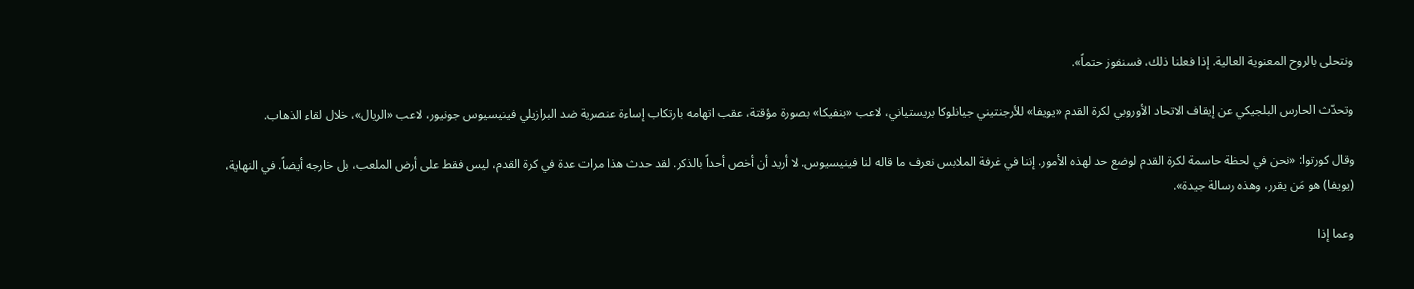ونتحلى بالروح المعنوية العالية. إذا فعلنا ذلك، فسنفوز حتماً».

وتحدّث الحارس البلجيكي عن إيقاف الاتحاد الأوروبي لكرة القدم «يويفا» للأرجنتيني جيانلوكا بريستياني، لاعب «بنفيكا» بصورة مؤقتة، عقب اتهامه بارتكاب إساءة عنصرية ضد البرازيلي فينيسيوس جونيور، لاعب «الريال»، خلال لقاء الذهاب.

وقال كورتوا: «نحن في لحظة حاسمة لكرة القدم لوضع حد لهذه الأمور. إننا في غرفة الملابس نعرف ما قاله لنا فينيسيوس. لا أريد أن أخص أحداً بالذكر. لقد حدث هذا مرات عدة في كرة القدم، ليس فقط على أرض الملعب، بل خارجه أيضاً. في النهاية، (يويفا) هو مَن يقرر، وهذه رسالة جيدة».

وعما إذا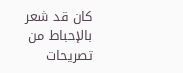كان قد شعر بالإحباط من تصريحات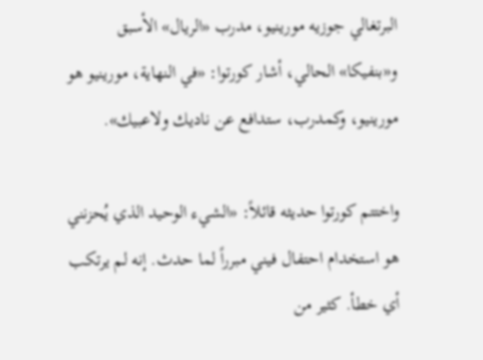البرتغالي جوزيه مورينيو، مدرب «الريال» الأسبق و«بنفيكا» الحالي، أشار كورتوا: «في النهاية، مورينيو هو مورينيو، وكمدرب، ستدافع عن ناديك ولاعبيك».

واختتم كورتوا حديثه قائلاً: «الشيء الوحيد الذي يُحزنني هو استخدام احتفال فيني مبرراً لما حدث. إنه لم يرتكب أي خطأ. كثير من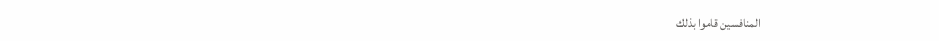المنافسين قاموا بذلك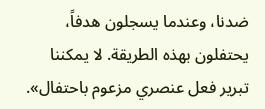ضدنا، وعندما يسجلون هدفاً، يحتفلون بهذه الطريقة. لا يمكننا تبرير فعل عنصري مزعوم باحتفال».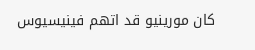كان مورينيو قد اتهم فينيسيوس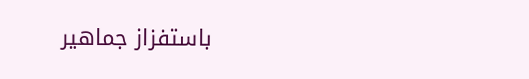باستفزاز جماهير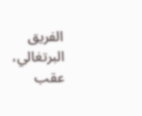الفريق البرتغالي، عقب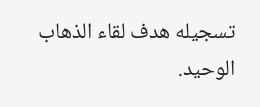تسجيله هدف لقاء الذهاب الوحيد.